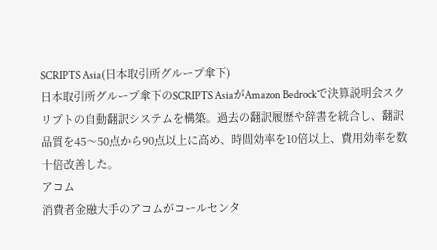SCRIPTS Asia(日本取引所グループ傘下)
日本取引所グループ傘下のSCRIPTS AsiaがAmazon Bedrockで決算説明会スクリプトの自動翻訳システムを構築。過去の翻訳履歴や辞書を統合し、翻訳品質を45〜50点から90点以上に高め、時間効率を10倍以上、費用効率を数十倍改善した。
アコム
消費者金融大手のアコムがコールセンタ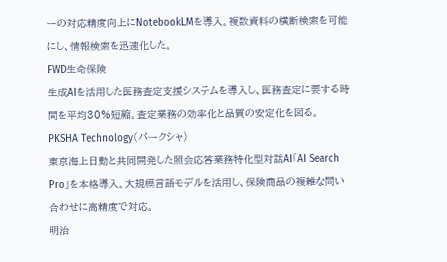ーの対応精度向上にNotebookLMを導入。複数資料の横断検索を可能にし、情報検索を迅速化した。
FWD生命保険
生成AIを活用した医務査定支援システムを導入し、医務査定に要する時間を平均30%短縮。査定業務の効率化と品質の安定化を図る。
PKSHA Technology(パークシャ)
東京海上日動と共同開発した照会応答業務特化型対話AI「AI Search Pro」を本格導入。大規模言語モデルを活用し、保険商品の複雑な問い合わせに高精度で対応。
明治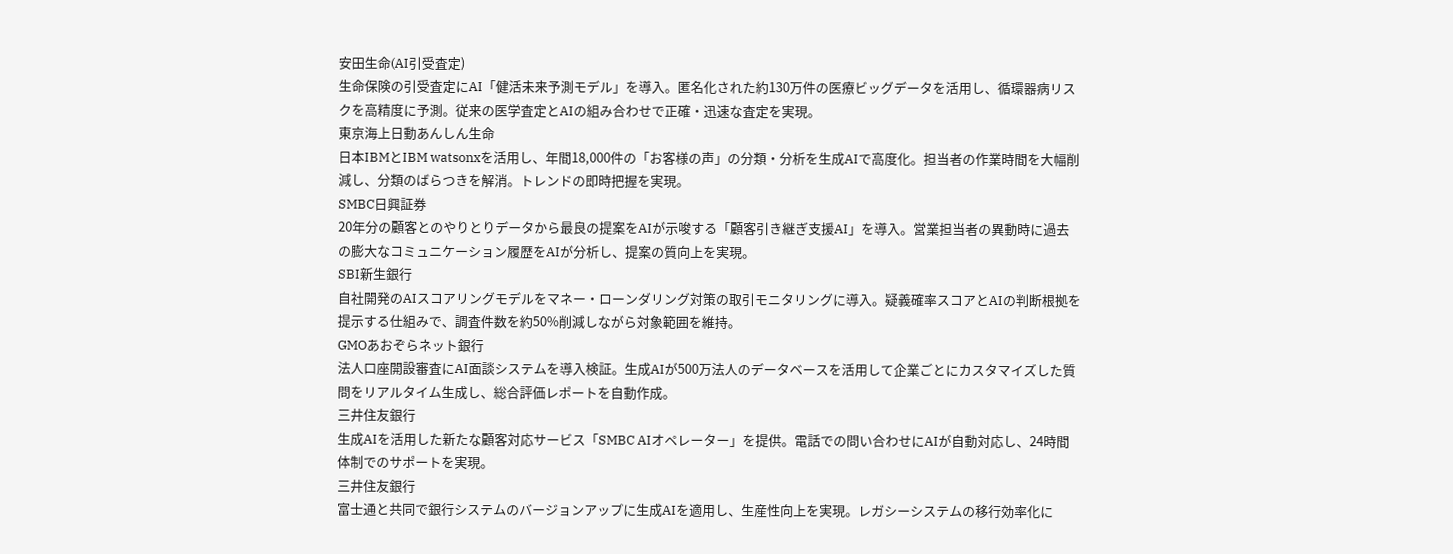安田生命(AI引受査定)
生命保険の引受査定にAI「健活未来予測モデル」を導入。匿名化された約130万件の医療ビッグデータを活用し、循環器病リスクを高精度に予測。従来の医学査定とAIの組み合わせで正確・迅速な査定を実現。
東京海上日動あんしん生命
日本IBMとIBM watsonxを活用し、年間18,000件の「お客様の声」の分類・分析を生成AIで高度化。担当者の作業時間を大幅削減し、分類のばらつきを解消。トレンドの即時把握を実現。
SMBC日興証券
20年分の顧客とのやりとりデータから最良の提案をAIが示唆する「顧客引き継ぎ支援AI」を導入。営業担当者の異動時に過去の膨大なコミュニケーション履歴をAIが分析し、提案の質向上を実現。
SBI新生銀行
自社開発のAIスコアリングモデルをマネー・ローンダリング対策の取引モニタリングに導入。疑義確率スコアとAIの判断根拠を提示する仕組みで、調査件数を約50%削減しながら対象範囲を維持。
GMOあおぞらネット銀行
法人口座開設審査にAI面談システムを導入検証。生成AIが500万法人のデータベースを活用して企業ごとにカスタマイズした質問をリアルタイム生成し、総合評価レポートを自動作成。
三井住友銀行
生成AIを活用した新たな顧客対応サービス「SMBC AIオペレーター」を提供。電話での問い合わせにAIが自動対応し、24時間体制でのサポートを実現。
三井住友銀行
富士通と共同で銀行システムのバージョンアップに生成AIを適用し、生産性向上を実現。レガシーシステムの移行効率化に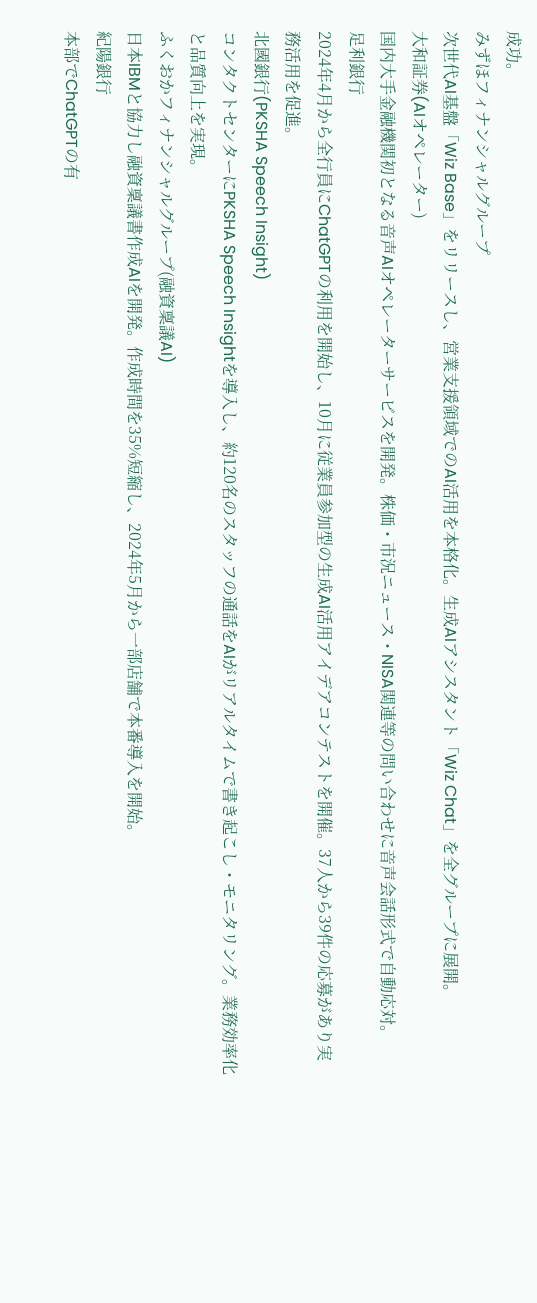成功。
みずほフィナンシャルグループ
次世代AI基盤「Wiz Base」をリリースし、営業支援領域でのAI活用を本格化。生成AIアシスタント「Wiz Chat」を全グループに展開。
大和証券(AIオペレーター)
国内大手金融機関初となる音声AIオペレーターサービスを開発。株価・市況ニュース・NISA関連等の問い合わせに音声会話形式で自動応対。
足利銀行
2024年4月から全行員にChatGPTの利用を開始し、10月に従業員参加型の生成AI活用アイデアコンテストを開催。37人から39件の応募があり実務活用を促進。
北國銀行(PKSHA Speech Insight)
コンタクトセンターにPKSHA Speech Insightを導入し、約120名のスタッフの通話をAIがリアルタイムで書き起こし・モニタリング。業務効率化と品質向上を実現。
ふくおかフィナンシャルグループ(融資稟議AI)
日本IBMと協力し融資稟議書作成AIを開発。作成時間を35%短縮し、2024年5月から一部店舗で本番導入を開始。
紀陽銀行
本部でChatGPTの有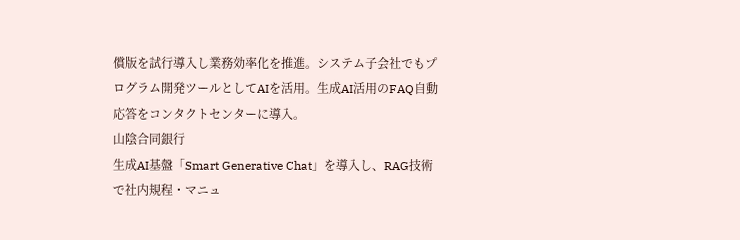償版を試行導入し業務効率化を推進。システム子会社でもプログラム開発ツールとしてAIを活用。生成AI活用のFAQ自動応答をコンタクトセンターに導入。
山陰合同銀行
生成AI基盤「Smart Generative Chat」を導入し、RAG技術で社内規程・マニュ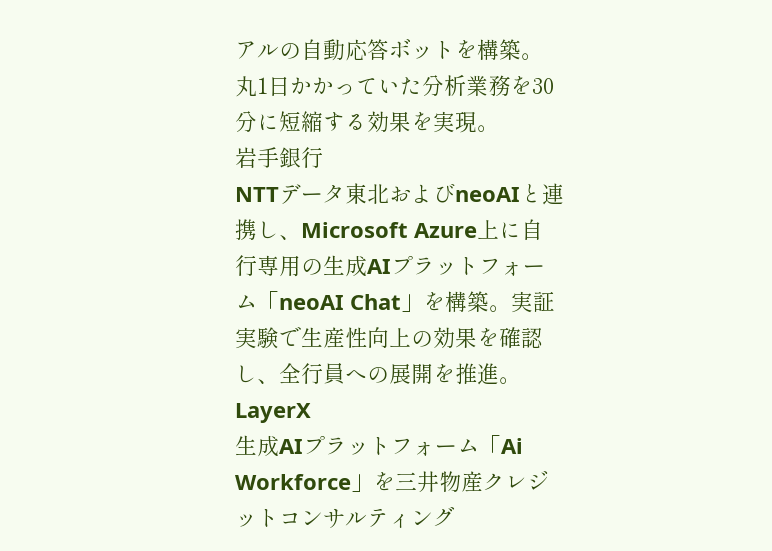アルの自動応答ボットを構築。丸1日かかっていた分析業務を30分に短縮する効果を実現。
岩手銀行
NTTデータ東北およびneoAIと連携し、Microsoft Azure上に自行専用の生成AIプラットフォーム「neoAI Chat」を構築。実証実験で生産性向上の効果を確認し、全行員への展開を推進。
LayerX
生成AIプラットフォーム「Ai Workforce」を三井物産クレジットコンサルティング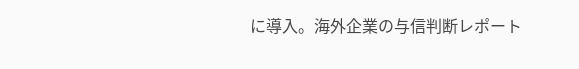に導入。海外企業の与信判断レポート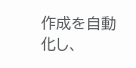作成を自動化し、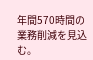年間570時間の業務削減を見込む。